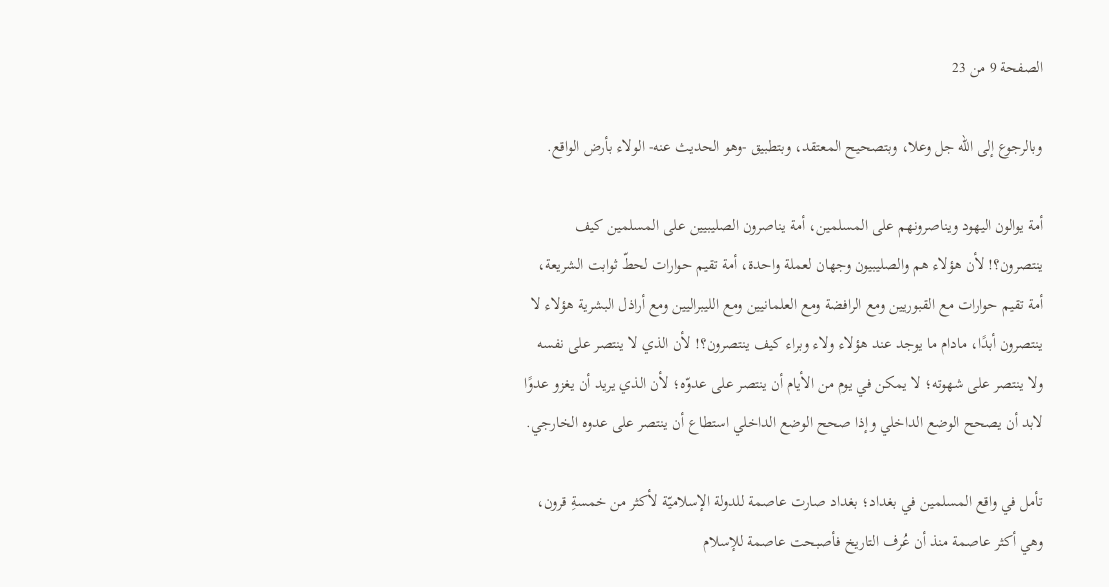الصفحة 9 من 23

وبالرجوع إلى الله جل وعلا، وبتصحيح المعتقد، وبتطبيق -وهو الحديث عنه- الولاء بأرض الواقع.

أمة يوالون اليهود ويناصرونهم على المسلمين، أمة يناصرون الصليبيين على المسلمين كيف ينتصرون؟! لأن هؤلاء هم والصليبيون وجهان لعملة واحدة، أمة تقيم حوارات لحطّ ثوابت الشريعة، أمة تقيم حوارات مع القبوريين ومع الرافضة ومع العلمانيين ومع الليبراليين ومع أراذل البشرية هؤلاء لا ينتصرون أبدًا، مادام ما يوجد عند هؤلاء ولاء وبراء كيف ينتصرون؟! لأن الذي لا ينتصر على نفسه ولا ينتصر على شهوته؛ لا يمكن في يوم من الأيام أن ينتصر على عدوّه؛ لأن الذي يريد أن يغزو عدوًا لابد أن يصحح الوضع الداخلي وإذا صحح الوضع الداخلي استطاع أن ينتصر على عدوه الخارجي.

تأمل في واقع المسلمين في بغداد؛ بغداد صارت عاصمة للدولة الإسلاميّة لأكثر من خمسةِ قرون، وهي أكثر عاصمة منذ أن عُرف التاريخ فأصبحت عاصمة للإسلام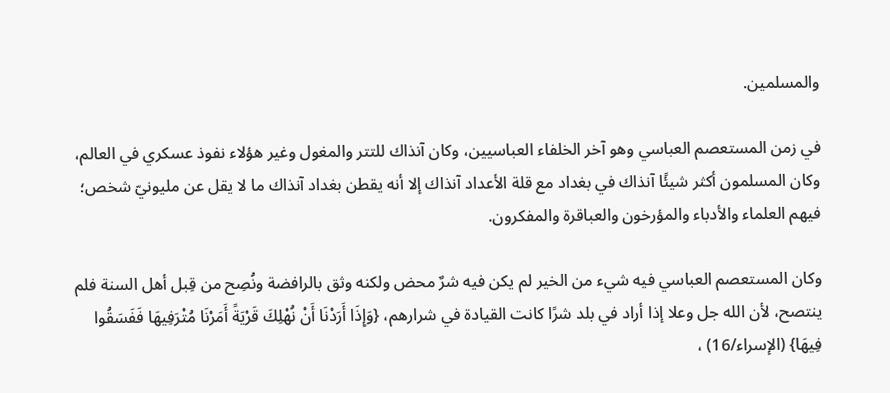والمسلمين.

في زمن المستعصم العباسي وهو آخر الخلفاء العباسيين، وكان آنذاك للتتر والمغول وغير هؤلاء نفوذ عسكري في العالم، وكان المسلمون أكثر شيئًا آنذاك في بغداد مع قلة الأعداد آنذاك إلا أنه يقطن بغداد آنذاك ما لا يقل عن مليونيّ شخص؛ فيهم العلماء والأدباء والمؤرخون والعباقرة والمفكرون.

وكان المستعصم العباسي فيه شيء من الخير لم يكن فيه شرٌ محض ولكنه وثق بالرافضة ونُصِح من قِبل أهل السنة فلم ينتصح، لأن الله جل وعلا إذا أراد في بلد شرًا كانت القيادة في شرارهم، {وَإِذَا أَرَدْنَا أَنْ نُهْلِكَ قَرْيَةً أَمَرْنَا مُتْرَفِيهَا فَفَسَقُوا فِيهَا} (الإسراء/16) ،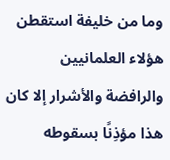وما من خليفة استقطن هؤلاء العلمانيين والرافضة والأشرار إلا كان هذا مؤذِنًا بسقوطه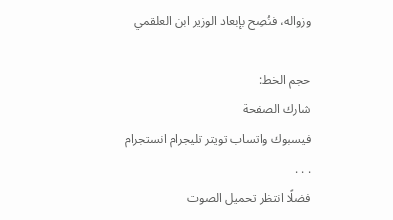وزواله، فنُصِح بإبعاد الوزير ابن العلقمي

حجم الخط:
شارك الصفحة
فيسبوك واتساب تويتر تليجرام انستجرام
. . .
فضلًا انتظر تحميل الصوت